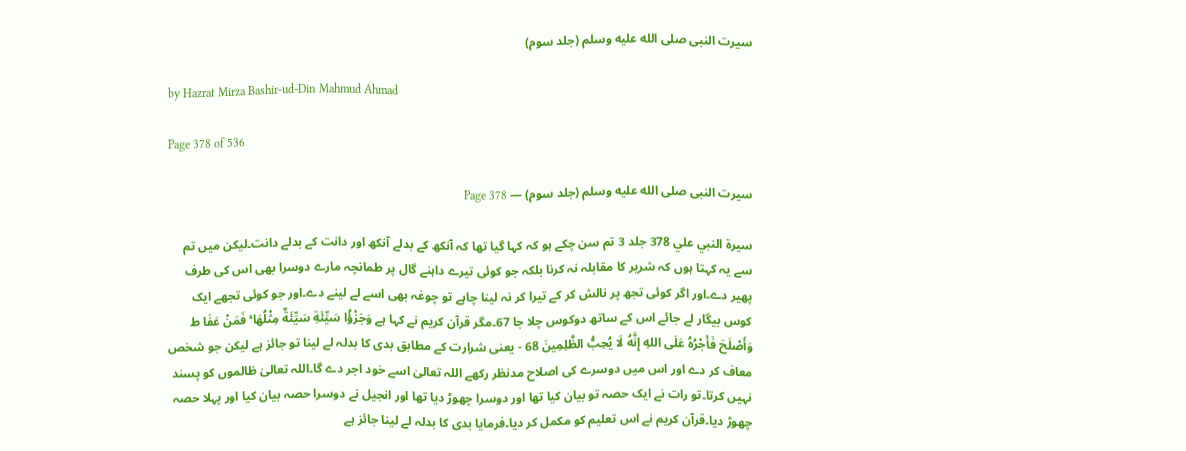سیرت النبی صلى الله عليه وسلم (جلد سوم)

by Hazrat Mirza Bashir-ud-Din Mahmud Ahmad

Page 378 of 536

سیرت النبی صلى الله عليه وسلم (جلد سوم) — Page 378

سيرة النبي علي 378 جلد 3 تم سن چکے ہو کہ کہا گیا تھا کہ آنکھ کے بدلے آنکھ اور دانت کے بدلے دانت۔لیکن میں تم سے یہ کہتا ہوں کہ شریر کا مقابلہ نہ کرنا بلکہ جو کوئی تیرے داہنے گال پر طمانچہ مارے دوسرا بھی اس کی طرف پھیر دے۔اور اگر کوئی تجھ پر نالش کر کے تیرا کر نہ لینا چاہے تو چوغہ بھی اسے لے لینے دے۔اور جو کوئی تجھے ایک کوس بیگار لے جائے اس کے ساتھ دوکوس چلا جا 67۔مگر قرآن کریم نے کہا ہے وَجَزْؤُا سَيِّئَةِ سَيِّئَةٌ مِثْلُهَا ۚ فَمَنْ عَفَا ط وَأَصْلَحَ فَأَجْرُهُ عَلَى اللهِ إِنَّهُ لَا يُحِبُّ الظَّلِمِينَ 68 - یعنی شرارت کے مطابق بدی کا بدلہ لے لینا تو جائز ہے لیکن جو شخص معاف کر دے اور اس میں دوسرے کی اصلاح مدنظر رکھے اللہ تعالیٰ اسے خود اجر دے گا۔اللہ تعالیٰ ظالموں کو پسند نہیں کرتا۔تو رات نے ایک حصہ تو بیان کیا تھا اور دوسرا چھوڑ دیا تھا اور انجیل نے دوسرا حصہ بیان کیا اور پہلا حصہ چھوڑ دیا۔قرآن کریم نے اس تعلیم کو مکمل کر دیا۔فرمایا بدی کا بدلہ لے لینا جائز ہے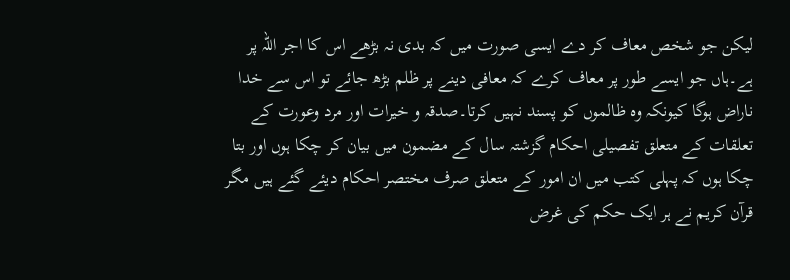لیکن جو شخص معاف کر دے ایسی صورت میں کہ بدی نہ بڑھے اس کا اجر اللہ پر ہے۔ہاں جو ایسے طور پر معاف کرے کہ معافی دینے پر ظلم بڑھ جائے تو اس سے خدا ناراض ہوگا کیونکہ وہ ظالموں کو پسند نہیں کرتا۔صدقہ و خیرات اور مرد وعورت کے تعلقات کے متعلق تفصیلی احکام گزشتہ سال کے مضمون میں بیان کر چکا ہوں اور بتا چکا ہوں کہ پہلی کتب میں ان امور کے متعلق صرف مختصر احکام دیئے گئے ہیں مگر قرآن کریم نے ہر ایک حکم کی غرض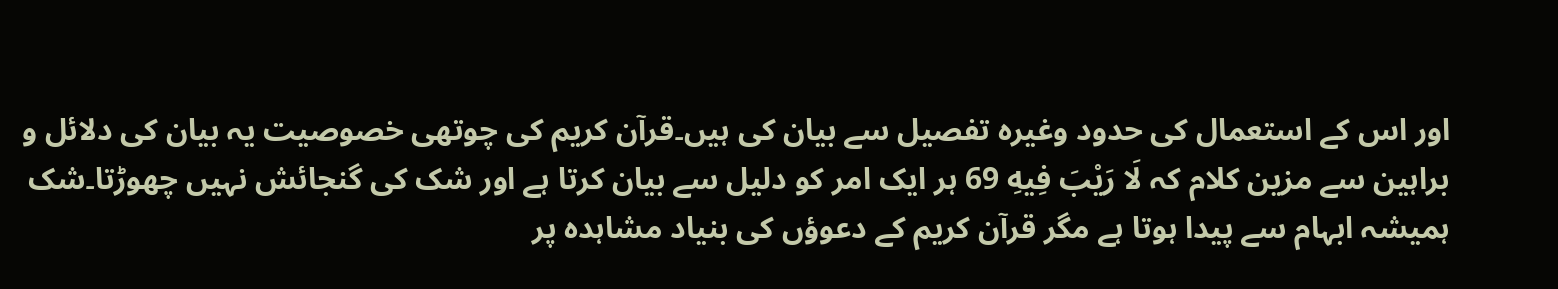اور اس کے استعمال کی حدود وغیرہ تفصیل سے بیان کی ہیں۔قرآن کریم کی چوتھی خصوصیت یہ بیان کی دلائل و براہین سے مزین کلام کہ لَا رَيْبَ فِيهِ 69 ہر ایک امر کو دلیل سے بیان کرتا ہے اور شک کی گنجائش نہیں چھوڑتا۔شک ہمیشہ ابہام سے پیدا ہوتا ہے مگر قرآن کریم کے دعوؤں کی بنیاد مشاہدہ پر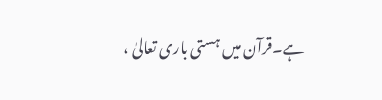ہے۔قرآن میں ہستی باری تعالیٰ ،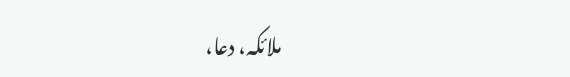ملائکہ، دعا،